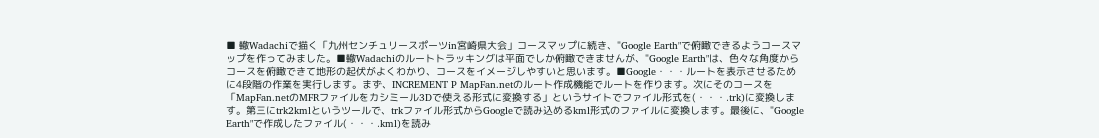■ 轍Wadachiで描く「九州センチュリースポーツin宮崎県大会」コースマップに続き、"Google Earth"で俯瞰できるようコースマップを作ってみました。■轍Wadachiのルートトラッキングは平面でしか俯瞰できませんが、"Google Earth"は、色々な角度からコースを俯瞰できて地形の起伏がよくわかり、コースをイメージしやすいと思います。■Google・・・ルートを表示させるために4段階の作業を実行します。まず、INCREMENT P MapFan.netのルート作成機能でルートを作ります。次にそのコースを「MapFan.netのMFRファイルをカシミール3Dで使える形式に変換する」というサイトでファイル形式を(・・・.trk)に変換します。第三にtrk2kmlというツールで、trkファイル形式からGoogleで読み込めるkml形式のファイルに変換します。最後に、"Google Earth"で作成したファイル(・・・.kml)を読み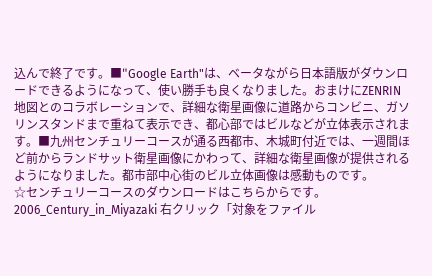込んで終了です。■"Google Earth"は、ベータながら日本語版がダウンロードできるようになって、使い勝手も良くなりました。おまけにZENRIN地図とのコラボレーションで、詳細な衛星画像に道路からコンビニ、ガソリンスタンドまで重ねて表示でき、都心部ではビルなどが立体表示されます。■九州センチュリーコースが通る西都市、木城町付近では、一週間ほど前からランドサット衛星画像にかわって、詳細な衛星画像が提供されるようになりました。都市部中心街のビル立体画像は感動ものです。
☆センチュリーコースのダウンロードはこちらからです。2006_Century_in_Miyazaki 右クリック「対象をファイル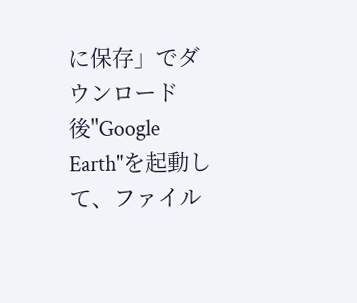に保存」でダウンロード後"Google Earth"を起動して、ファイル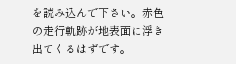を読み込んで下さい。赤色の走行軌跡が地表面に浮き出てくるはずです。